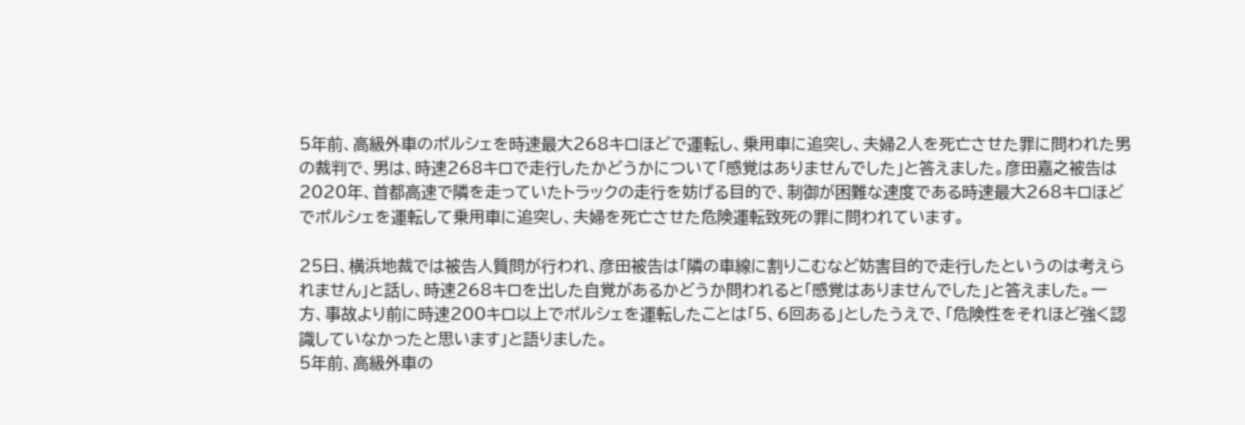5年前、高級外車のポルシェを時速最大268キロほどで運転し、乗用車に追突し、夫婦2人を死亡させた罪に問われた男の裁判で、男は、時速268キロで走行したかどうかについて「感覚はありませんでした」と答えました。彦田嘉之被告は2020年、首都高速で隣を走っていたトラックの走行を妨げる目的で、制御が困難な速度である時速最大268キロほどでポルシェを運転して乗用車に追突し、夫婦を死亡させた危険運転致死の罪に問われています。

25日、横浜地裁では被告人質問が行われ、彦田被告は「隣の車線に割りこむなど妨害目的で走行したというのは考えられません」と話し、時速268キロを出した自覚があるかどうか問われると「感覚はありませんでした」と答えました。一方、事故より前に時速200キロ以上でポルシェを運転したことは「5、6回ある」としたうえで、「危険性をそれほど強く認識していなかったと思います」と語りました。
5年前、高級外車の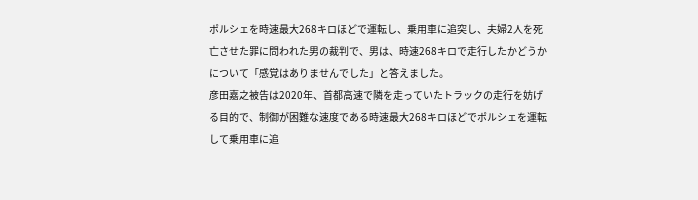ポルシェを時速最大268キロほどで運転し、乗用車に追突し、夫婦2人を死亡させた罪に問われた男の裁判で、男は、時速268キロで走行したかどうかについて「感覚はありませんでした」と答えました。
彦田嘉之被告は2020年、首都高速で隣を走っていたトラックの走行を妨げる目的で、制御が困難な速度である時速最大268キロほどでポルシェを運転して乗用車に追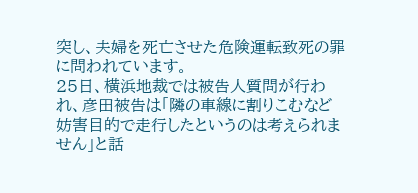突し、夫婦を死亡させた危険運転致死の罪に問われています。
25日、横浜地裁では被告人質問が行われ、彦田被告は「隣の車線に割りこむなど妨害目的で走行したというのは考えられません」と話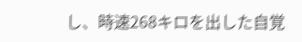し、時速268キロを出した自覚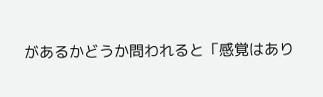があるかどうか問われると「感覚はあり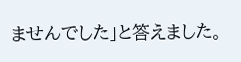ませんでした」と答えました。